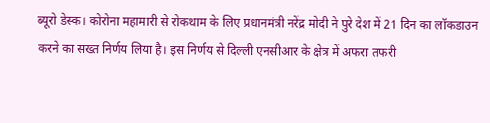ब्यूरो डेस्क। कोरोना महामारी से रोकथाम के लिए प्रधानमंत्री नरेंद्र मोदी ने पुरे देश में 21 दिन का लॉकडाउन करने का सख्त निर्णय लिया है। इस निर्णय से दिल्ली एनसीआर के क्षेत्र में अफरा तफरी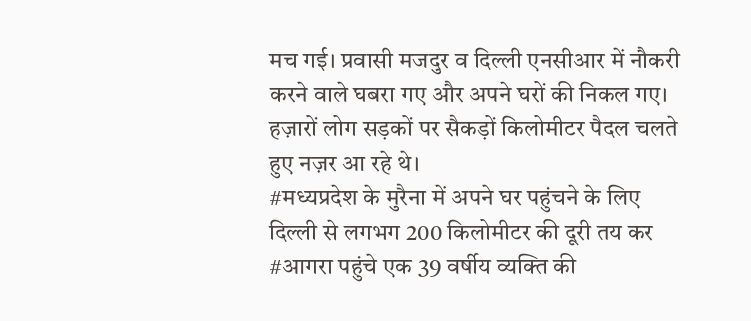मच गई। प्रवासी मजदुर व दिल्ली एनसीआर में नौकरी करने वाले घबरा गए और अपने घरों की निकल गए। हज़ारों लोग सड़कों पर सैकड़ों किलोमीटर पैदल चलते हुए नज़र आ रहे थे।
#मध्यप्रदेश के मुरैना में अपने घर पहुंचने के लिए दिल्ली से लगभग 200 किलोमीटर की दूरी तय कर #आगरा पहुंचे एक 39 वर्षीय व्यक्ति की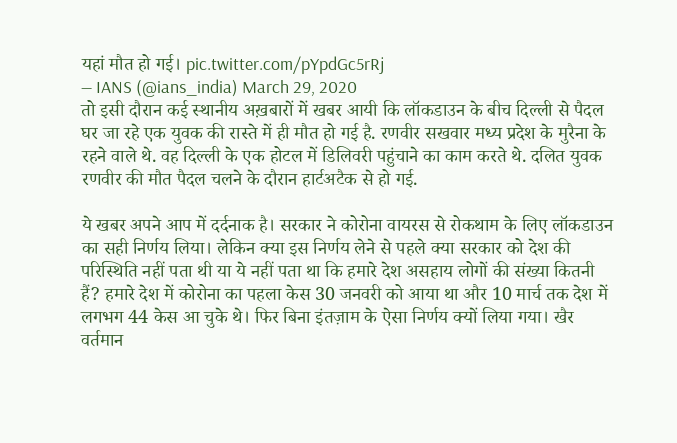यहां मौत हो गई। pic.twitter.com/pYpdGc5rRj
— IANS (@ians_india) March 29, 2020
तो इसी दौरान कई स्थानीय अख़बारों में खबर आयी कि लॉकडाउन के बीच दिल्ली से पैदल घर जा रहे एक युवक की रास्ते में ही मौत हो गई है. रणवीर सखवार मध्य प्रदेश के मुरैना के रहने वाले थे. वह दिल्ली के एक होटल में डिलिवरी पहुंचाने का काम करते थे. दलित युवक रणवीर की मौत पैदल चलने के दौरान हार्टअटैक से हो गई.

ये खबर अपने आप में दर्दनाक है। सरकार ने कोरोना वायरस से रोकथाम के लिए लॉकडाउन का सही निर्णय लिया। लेकिन क्या इस निर्णय लेने से पहले क्या सरकार को देश की परिस्थिति नहीं पता थी या ये नहीं पता था कि हमारे देश असहाय लोगों की संख्या कितनी हैं? हमारे देश में कोरोना का पहला केस 30 जनवरी को आया था और 10 मार्च तक देश में लगभग 44 केस आ चुके थे। फिर बिना इंतज़ाम के ऐसा निर्णय क्यों लिया गया। खैर वर्तमान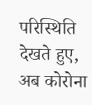परिस्थिति देखते हुए, अब कोरोना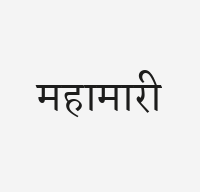महामारी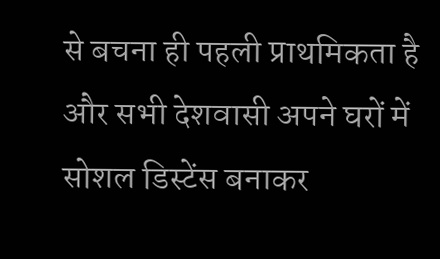से बचना ही पहली प्राथमिकता है और सभी देशवासी अपने घरों में सोशल डिस्टेंस बनाकर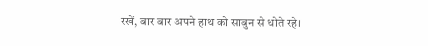रखें, बार बार अपने हाथ को साबुन से धोते रहे।